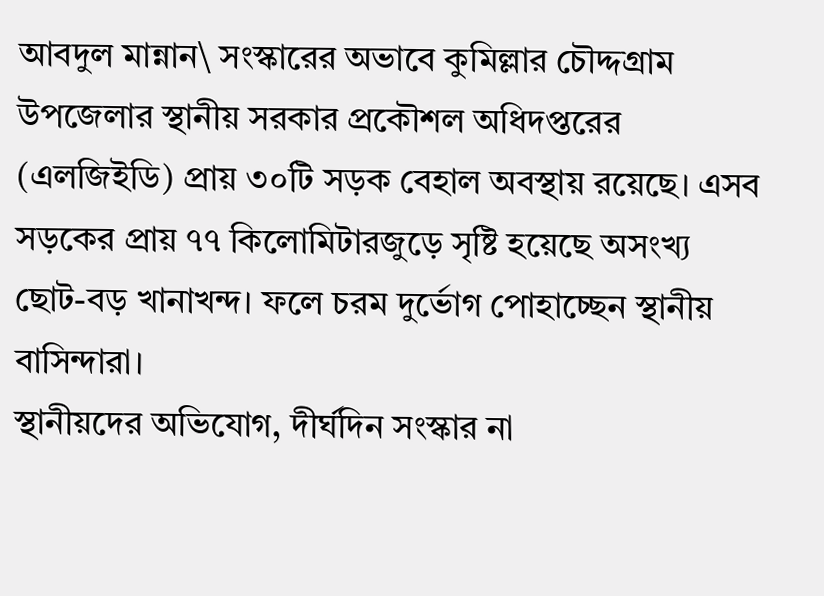আবদুল মান্নান\ সংস্কারের অভাবে কুমিল্লার চৌদ্দগ্রাম উপজেলার স্থানীয় সরকার প্রকৌশল অধিদপ্তরের (এলজিইডি) প্রায় ৩০টি সড়ক বেহাল অবস্থায় রয়েছে। এসব সড়কের প্রায় ৭৭ কিলোমিটারজুড়ে সৃষ্টি হয়েছে অসংখ্য ছোট-বড় খানাখন্দ। ফলে চরম দুর্ভোগ পোহাচ্ছেন স্থানীয় বাসিন্দারা।
স্থানীয়দের অভিযোগ, দীর্ঘদিন সংস্কার না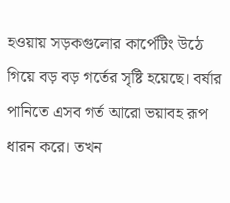হওয়ায় সড়কগুলোর কার্পেটিং উঠে গিয়ে বড় বড় গর্তের সৃষ্টি হয়েছে। বর্ষার পানিতে এসব গর্ত আরো ভয়াবহ রূপ ধারন করে। তখন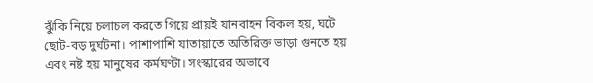ঝুঁকি নিয়ে চলাচল করতে গিয়ে প্রায়ই যানবাহন বিকল হয়, ঘটে ছোট-বড় দুর্ঘটনা। পাশাপাশি যাতায়াতে অতিরিক্ত ভাড়া গুনতে হয় এবং নষ্ট হয় মানুষের কর্মঘণ্টা। সংস্কারের অভাবে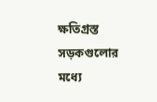ক্ষতিগ্রস্ত সড়কগুলোর মধ্যে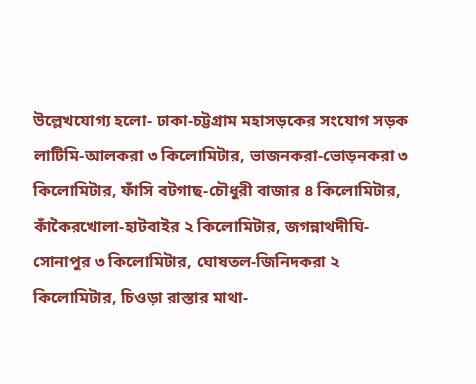উল্লেখযোগ্য হলো- ঢাকা-চট্টগ্রাম মহাসড়কের সংযোগ সড়ক লাটিমি-আলকরা ৩ কিলোমিটার, ভাজনকরা-ভোড়নকরা ৩ কিলোমিটার, ফাঁসি বটগাছ-চৌধুরী বাজার ৪ কিলোমিটার, কাঁকৈরখোলা-হাটবাইর ২ কিলোমিটার, জগন্নাথদীঘি-সোনাপুর ৩ কিলোমিটার, ঘোষতল-জিনিদকরা ২ কিলোমিটার, চিওড়া রাস্তার মাথা-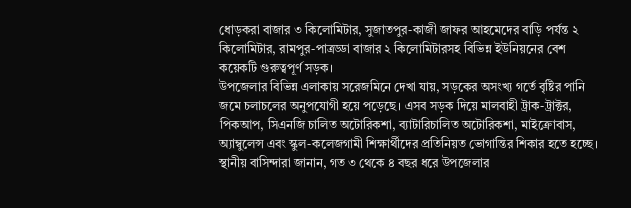ধোড়করা বাজার ৩ কিলোমিটার, সুজাতপুর-কাজী জাফর আহমেদের বাড়ি পর্যন্ত ২ কিলোমিটার, রামপুর-পাত্রড্ডা বাজার ২ কিলোমিটারসহ বিভিন্ন ইউনিয়নের বেশ কয়েকটি গুরুত্বপূর্ণ সড়ক।
উপজেলার বিভিন্ন এলাকায় সরেজমিনে দেখা যায়, সড়কের অসংখ্য গর্তে বৃষ্টির পানি জমে চলাচলের অনুপযোগী হয়ে পড়েছে। এসব সড়ক দিয়ে মালবাহী ট্রাক-ট্রাক্টর, পিকআপ, সিএনজি চালিত অটোরিকশা, ব্যাটারিচালিত অটোরিকশা, মাইক্রোবাস, অ্যাম্বুলেন্স এবং স্কুল-কলেজগামী শিক্ষার্থীদের প্রতিনিয়ত ভোগান্তির শিকার হতে হচ্ছে।
স্থানীয় বাসিন্দারা জানান, গত ৩ থেকে ৪ বছর ধরে উপজেলার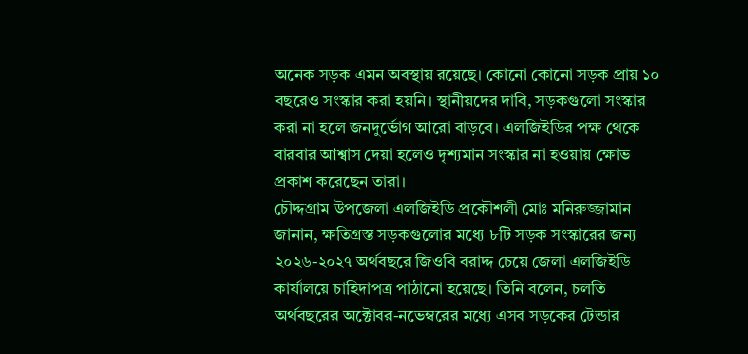অনেক সড়ক এমন অবস্থায় রয়েছে। কোনো কোনো সড়ক প্রায় ১০ বছরেও সংস্কার করা হয়নি। স্থানীয়দের দাবি, সড়কগুলো সংস্কার করা না হলে জনদুর্ভোগ আরো বাড়বে। এলজিইডির পক্ষ থেকে বারবার আশ্বাস দেয়া হলেও দৃশ্যমান সংস্কার না হওয়ায় ক্ষোভ প্রকাশ করেছেন তারা।
চৌদ্দগ্রাম উপজেলা এলজিইডি প্রকৌশলী মোঃ মনিরুজ্জামান জানান, ক্ষতিগ্রস্ত সড়কগুলোর মধ্যে ৮টি সড়ক সংস্কারের জন্য ২০২৬-২০২৭ অর্থবছরে জিওবি বরাদ্দ চেয়ে জেলা এলজিইডি কার্যালয়ে চাহিদাপত্র পাঠানো হয়েছে। তিনি বলেন, চলতি অর্থবছরের অক্টোবর-নভেম্বরের মধ্যে এসব সড়কের টেন্ডার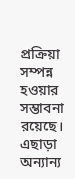প্রক্রিয়া সম্পন্ন হওয়ার সম্ভাবনা রয়েছে। এছাড়া অন্যান্য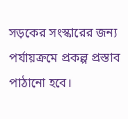সড়কের সংস্কারের জন্য পর্যায়ক্রমে প্রকল্প প্রস্তাব পাঠানো হবে।